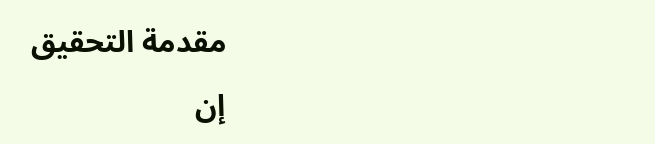مقدمة التحقيق
إن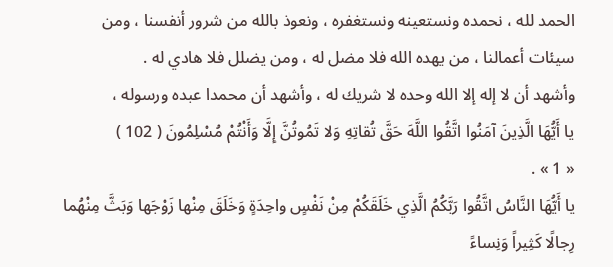الحمد لله ، نحمده ونستعينه ونستغفره ، ونعوذ بالله من شرور أنفسنا ، ومن سيئات أعمالنا ، من يهده الله فلا مضل له ، ومن يضلل فلا هادي له .
وأشهد أن لا إله إلا الله وحده لا شريك له ، وأشهد أن محمدا عبده ورسوله ،
يا أَيُّهَا الَّذِينَ آمَنُوا اتَّقُوا اللَّهَ حَقَّ تُقاتِهِ وَلا تَمُوتُنَّ إِلَّا وَأَنْتُمْ مُسْلِمُونَ ( 102 )
« 1 » .
يا أَيُّهَا النَّاسُ اتَّقُوا رَبَّكُمُ الَّذِي خَلَقَكُمْ مِنْ نَفْسٍ واحِدَةٍ وَخَلَقَ مِنْها زَوْجَها وَبَثَّ مِنْهُما رِجالًا كَثِيراً وَنِساءً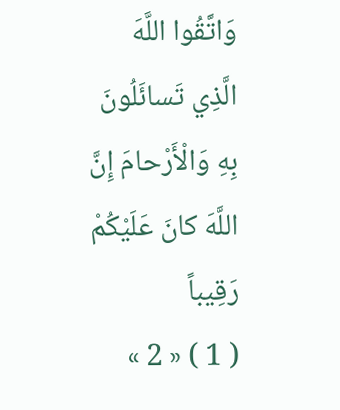وَاتَّقُوا اللَّهَ الَّذِي تَسائَلُونَ بِهِ وَالْأَرْحامَ إِنَّ اللَّهَ كانَ عَلَيْكُمْ رَقِيباً
( 1 ) « 2 »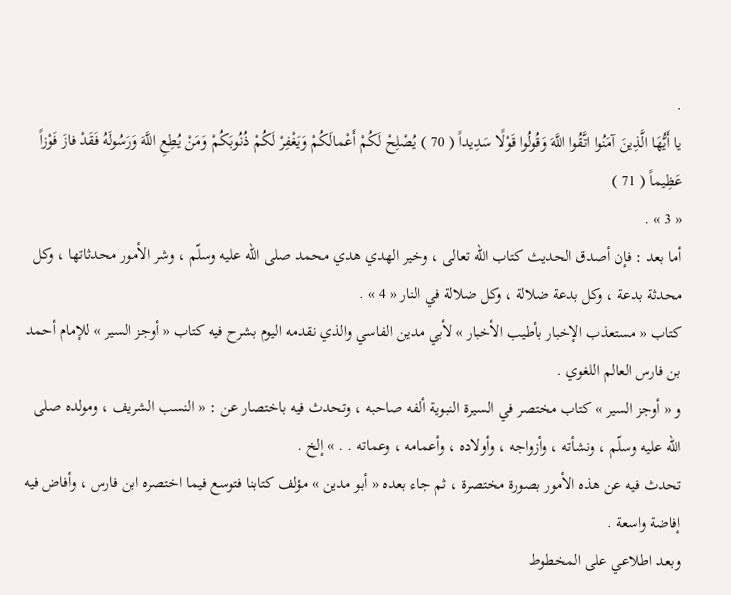.
يا أَيُّهَا الَّذِينَ آمَنُوا اتَّقُوا اللَّهَ وَقُولُوا قَوْلًا سَدِيداً ( 70 ) يُصْلِحْ لَكُمْ أَعْمالَكُمْ وَيَغْفِرْ لَكُمْ ذُنُوبَكُمْ وَمَنْ يُطِعِ اللَّهَ وَرَسُولَهُ فَقَدْ فازَ فَوْزاً عَظِيماً ( 71 )
« 3 » .
أما بعد : فإن أصدق الحديث كتاب الله تعالى ، وخير الهدي هدي محمد صلى اللّه عليه وسلّم ، وشر الأمور محدثاتها ، وكل محدثة بدعة ، وكل بدعة ضلالة ، وكل ضلالة في النار « 4 » .
كتاب « مستعذب الإخبار بأطيب الأخبار » لأبي مدين الفاسي والذي نقدمه اليوم بشرح فيه كتاب « أوجز السير » للإمام أحمد بن فارس العالم اللغوي .
و « أوجز السير » كتاب مختصر في السيرة النبوية ألفه صاحبه ، وتحدث فيه باختصار عن : « النسب الشريف ، ومولده صلى اللّه عليه وسلّم ، ونشأته ، وأزواجه ، وأولاده ، وأعمامه ، وعماته . . » إلخ .
تحدث فيه عن هذه الأمور بصورة مختصرة ، ثم جاء بعده « أبو مدين » مؤلف كتابنا فتوسع فيما اختصره ابن فارس ، وأفاض فيه إفاضة واسعة .
وبعد اطلاعي على المخطوط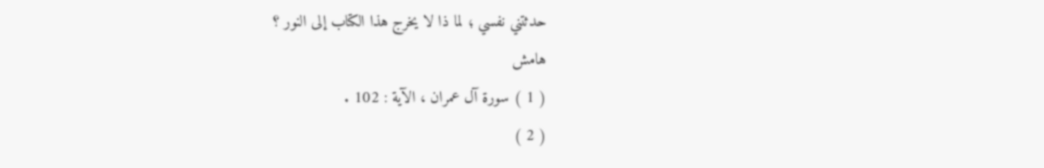حدثتني نفسي ؛ لما ذا لا يخرج هذا الكتاب إلى النور ؟
هامش
( 1 ) سورة آل عمران ، الآية : 102 .
( 2 )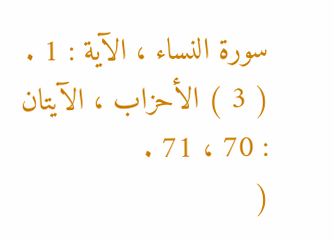سورة النساء ، الآية : 1 .
( 3 ) الأحزاب ، الآيتان : 70 ، 71 .
(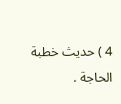4 ) حديث خطبة الحاجة .